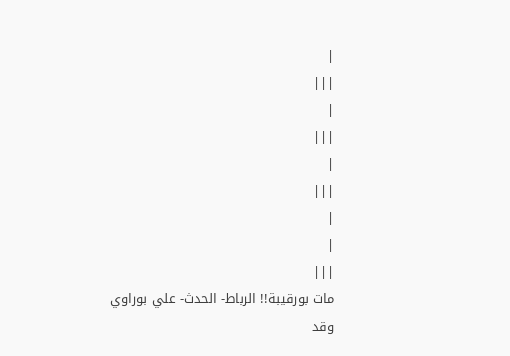|
|||
|
|||
|
|||
|
|
|||
مات بورقيبة!! الرباط- الحدث- علي بوراوي
وقد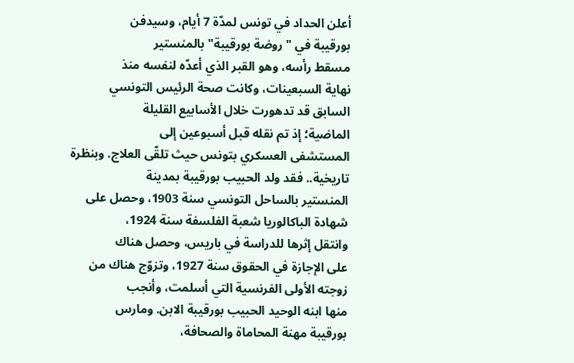أعلن الحداد في تونس لمدّة 7 أيام، وسيدفن
بورقيبة في "روضة بورقيبة" بالمنستير
مسقط رأسه، وهو القبر الذي أعدّه لنفسه منذ
نهاية السبعينات، وكانت صحة الرئيس التونسي
السابق قد تدهورت خلال الأسابيع القليلة
الماضية؛ إذ تم نقله قبل أسبوعين إلى
المستشفى العسكري بتونس حيث تلقّى العلاج. وبنظرة
تاريخية.. فقد ولد الحبيب بورقيبة بمدينة
المنستير بالساحل التونسي سنة 1903، وحصل على
شهادة الباكالوريا شعبة الفلسفة سنة 1924،
وانتقل إثرها للدراسة في باريس، وحصل هناك
على الإجازة في الحقوق سنة 1927، وتزوّج هناك من
زوجته الأولى الفرنسية التي أسلمت، وأنجب
منها ابنه الوحيد الحبيب بورقيبة الابن. ومارس
بورقيبة مهنة المحاماة والصحافة،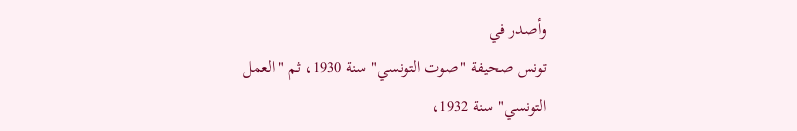وأصدر في
تونس صحيفة "صوت التونسي" سنة 1930، ثم "العمل
التونسي" سنة 1932،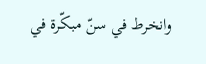وانخرط في سنّ مبكّرة في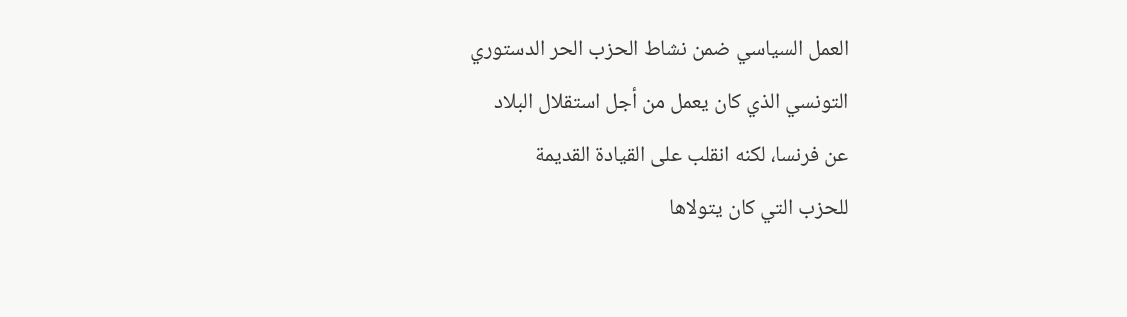العمل السياسي ضمن نشاط الحزب الحر الدستوري
التونسي الذي كان يعمل من أجل استقلال البلاد
عن فرنسا، لكنه انقلب على القيادة القديمة
للحزب التي كان يتولاها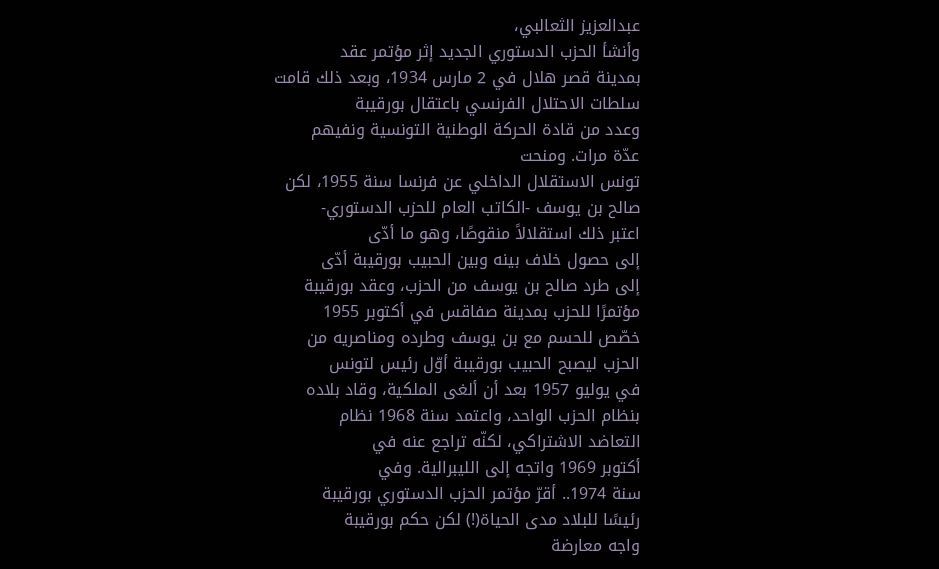عبدالعزيز الثعالبي،
وأنشأ الحزب الدستوري الجديد إثر مؤتمر عقد
بمدينة قصر هلال في 2 مارس 1934، وبعد ذلك قامت
سلطات الاحتلال الفرنسي باعتقال بورقيبة
وعدد من قادة الحركة الوطنية التونسية ونفيهم
عدّة مرات. ومنحت
تونس الاستقلال الداخلي عن فرنسا سنة 1955، لكن
صالح بن يوسف -الكاتب العام للحزب الدستوري-
اعتبر ذلك استقلالاً منقوصًا، وهو ما أدّى
إلى حصول خلاف بينه وبين الحبيب بورقيبة أدّى
إلى طرد صالح بن يوسف من الحزب، وعقد بورقيبة
مؤتمرًا للحزب بمدينة صفاقس في أكتوبر 1955
خصّص للحسم مع بن يوسف وطرده ومناصريه من
الحزب ليصبح الحبيب بورقيبة أوّل رئيس لتونس
في يوليو 1957 بعد أن ألغى الملكية، وقاد بلاده
بنظام الحزب الواحد، واعتمد سنة 1968 نظام
التعاضد الاشتراكي، لكنّه تراجع عنه في
أكتوبر 1969 واتجه إلى الليبرالية. وفي
سنة 1974.. أقرّ مؤتمر الحزب الدستوري بورقيبة
رئيسًا للبلاد مدى الحياة(!) لكن حكم بورقيبة
واجه معارضة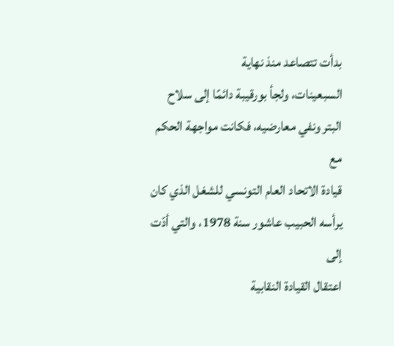بدأت تتصاعد منذ نهاية
السبعينات، ولجأ بورقيبة دائمًا إلى سلاح
البتر ونفي معارضيه، فكانت مواجهة الحكم مع
قيادة الاتحاد العام التونسي للشغل الذي كان
يرأسه الحبيب عاشور سنة 1978، والتي أدّت إلى
اعتقال القيادة النقابية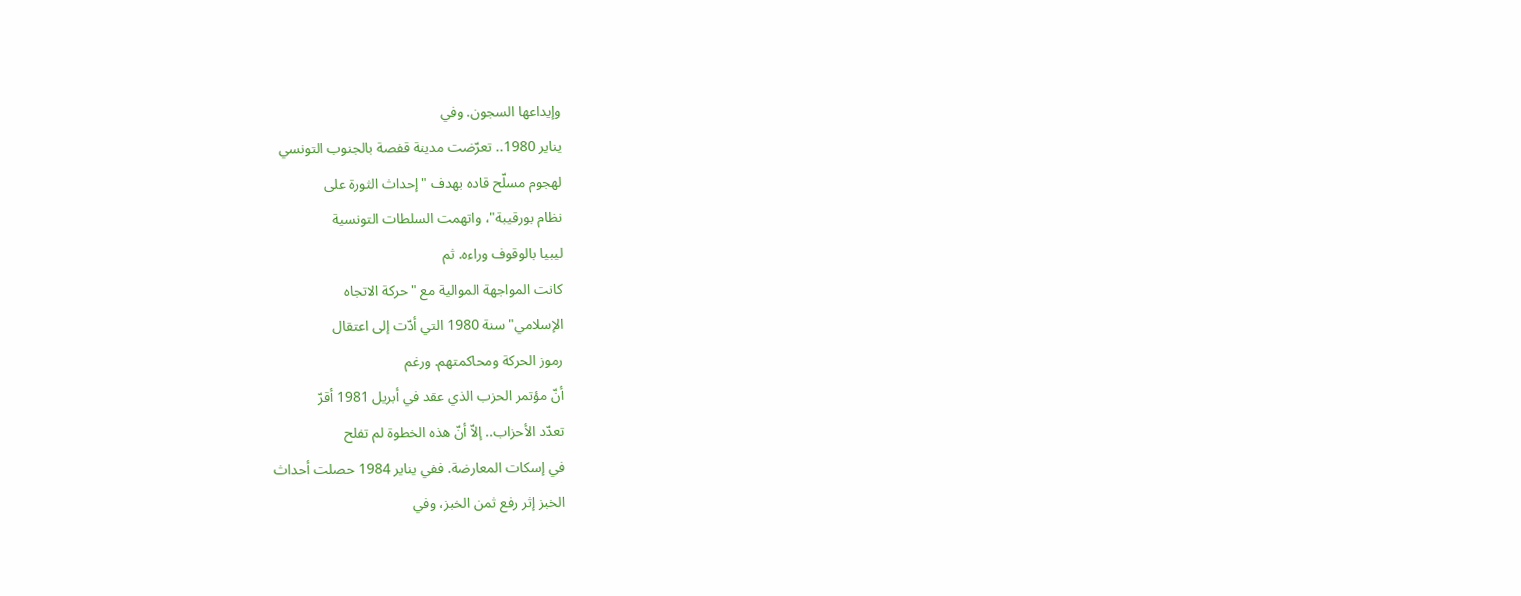وإيداعها السجون. وفي
يناير 1980.. تعرّضت مدينة قفصة بالجنوب التونسي
لهجوم مسلّح قاده بهدف "إحداث الثورة على
نظام بورقيبة"، واتهمت السلطات التونسية
ليبيا بالوقوف وراءه. ثم
كانت المواجهة الموالية مع "حركة الاتجاه
الإسلامي" سنة 1980 التي أدّت إلى اعتقال
رموز الحركة ومحاكمتهم. ورغم
أنّ مؤتمر الحزب الذي عقد في أبريل 1981 أقرّ
تعدّد الأحزاب.. إلاّ أنّ هذه الخطوة لم تفلح
في إسكات المعارضة. ففي يناير 1984 حصلت أحداث
الخبز إثر رفع ثمن الخبز، وفي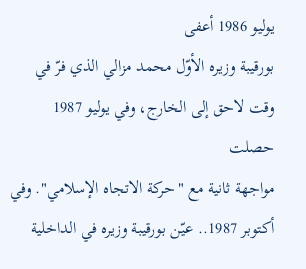يوليو 1986 أعفى
بورقيبة وزيره الأوّل محمد مزالي الذي فرّ في
وقت لاحق إلى الخارج، وفي يوليو 1987 حصلت
مواجهة ثانية مع "حركة الاتجاه الإسلامي". وفي
أكتوبر 1987.. عيّن بورقيبة وزيره في الداخلية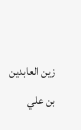زين العابدين بن علي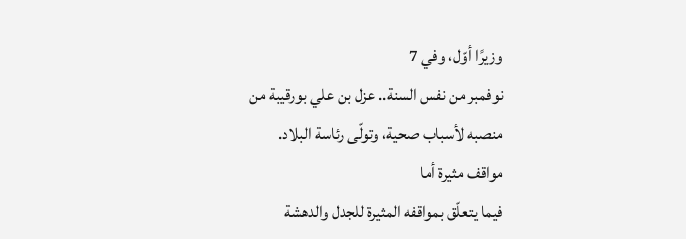وزيرًا أوّل، وفي 7
نوفمبر من نفس السنة.. عزل بن علي بورقيبة من
منصبه لأسباب صحية، وتولّى رئاسة البلاد.
مواقف مثيرة أما
فيما يتعلّق بمواقفه المثيرة للجدل والدهشة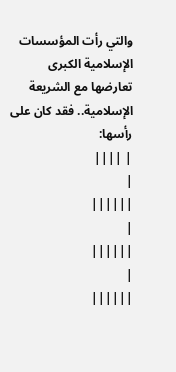والتي رأت المؤسسات الإسلامية الكبرى
تعارضها مع الشريعة الإسلامية.. فقد كان على
رأسها:
| ||||
|
||||||
|
||||||
|
||||||